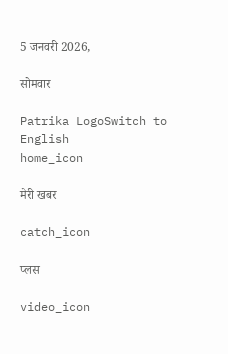5 जनवरी 2026,

सोमवार

Patrika LogoSwitch to English
home_icon

मेरी खबर

catch_icon

प्लस

video_icon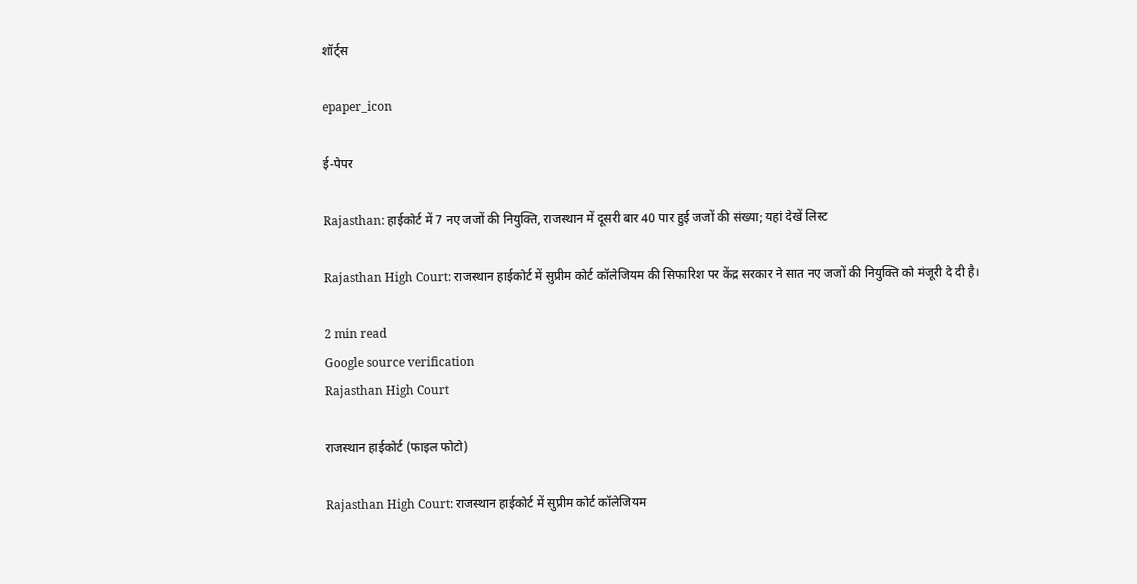शॉर्ट्स

epaper_icon

ई-पेपर

Rajasthan: हाईकोर्ट में 7 नए जजों की नियुक्ति, राजस्थान में दूसरी बार 40 पार हुई जजों की संख्या; यहां देखें लिस्ट

Rajasthan High Court: राजस्थान हाईकोर्ट में सुप्रीम कोर्ट कॉलेजियम की सिफारिश पर केंद्र सरकार ने सात नए जजों की नियुक्ति को मंजूरी दे दी है।

2 min read
Google source verification
Rajasthan High Court

राजस्थान हाईकोर्ट (फाइल फोटो)

Rajasthan High Court: राजस्थान हाईकोर्ट में सुप्रीम कोर्ट कॉलेजियम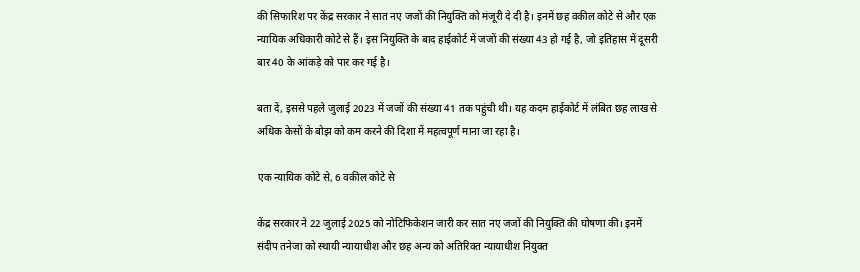की सिफारिश पर केंद्र सरकार ने सात नए जजों की नियुक्ति को मंजूरी दे दी है। इनमें छह वकील कोटे से और एक न्यायिक अधिकारी कोटे से हैं। इस नियुक्ति के बाद हाईकोर्ट में जजों की संख्या 43 हो गई है, जो इतिहास में दूसरी बार 40 के आंकड़े को पार कर गई है।

बता दें, इससे पहले जुलाई 2023 में जजों की संख्या 41 तक पहुंची थी। यह कदम हाईकोर्ट में लंबित छह लाख से अधिक केसों के बोझ को कम करने की दिशा में महत्वपूर्ण माना जा रहा है।

एक न्यायिक कोटे से, 6 वकील कोटे से

केंद्र सरकार ने 22 जुलाई 2025 को नोटिफिकेशन जारी कर सात नए जजों की नियुक्ति की घोषणा की। इनमें संदीप तनेजा को स्थायी न्यायाधीश और छह अन्य को अतिरिक्त न्यायाधीश नियुक्त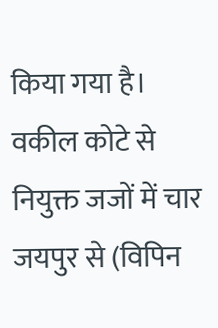किया गया है। वकील कोटे से नियुक्त जजों में चार जयपुर से (विपिन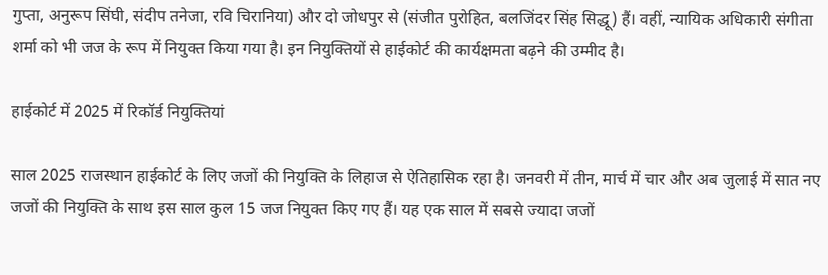गुप्ता, अनुरूप सिंघी, संदीप तनेजा, रवि चिरानिया) और दो जोधपुर से (संजीत पुरोहित, बलजिंदर सिंह सिद्धू) हैं। वहीं, न्यायिक अधिकारी संगीता शर्मा को भी जज के रूप में नियुक्त किया गया है। इन नियुक्तियों से हाईकोर्ट की कार्यक्षमता बढ़ने की उम्मीद है।

हाईकोर्ट में 2025 में रिकॉर्ड नियुक्तियां

साल 2025 राजस्थान हाईकोर्ट के लिए जजों की नियुक्ति के लिहाज से ऐतिहासिक रहा है। जनवरी में तीन, मार्च में चार और अब जुलाई में सात नए जजों की नियुक्ति के साथ इस साल कुल 15 जज नियुक्त किए गए हैं। यह एक साल में सबसे ज्यादा जजों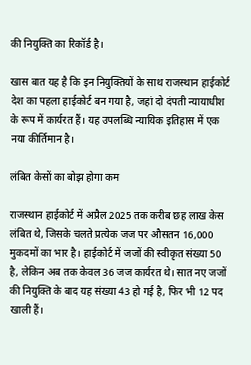की नियुक्ति का रिकॉर्ड है।

खास बात यह है कि इन नियुक्तियों के साथ राजस्थान हाईकोर्ट देश का पहला हाईकोर्ट बन गया है, जहां दो दंपती न्यायाधीश के रूप में कार्यरत हैं। यह उपलब्धि न्यायिक इतिहास में एक नया कीर्तिमान है।

लंबित केसों का बोझ होगा कम

राजस्थान हाईकोर्ट में अप्रैल 2025 तक करीब छह लाख केस लंबित थे, जिसके चलते प्रत्येक जज पर औसतन 16,000 मुकदमों का भार है। हाईकोर्ट में जजों की स्वीकृत संख्या 50 है, लेकिन अब तक केवल 36 जज कार्यरत थे। सात नए जजों की नियुक्ति के बाद यह संख्या 43 हो गई है, फिर भी 12 पद खाली हैं।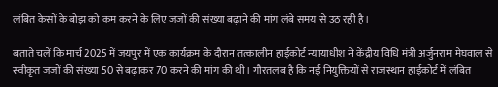लंबित केसों के बोझ को कम करने के लिए जजों की संख्या बढ़ाने की मांग लंबे समय से उठ रही है।

बताते चलें कि मार्च 2025 में जयपुर में एक कार्यक्रम के दौरान तत्कालीन हाईकोर्ट न्यायाधीश ने केंद्रीय विधि मंत्री अर्जुनराम मेघवाल से स्वीकृत जजों की संख्या 50 से बढ़ाकर 70 करने की मांग की थी। गौरतलब है कि नई नियुक्तियों से राजस्थान हाईकोर्ट में लंबित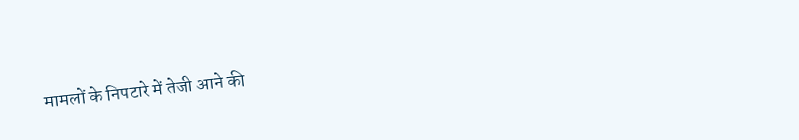मामलों के निपटारे में तेजी आने की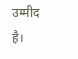उम्मीद है।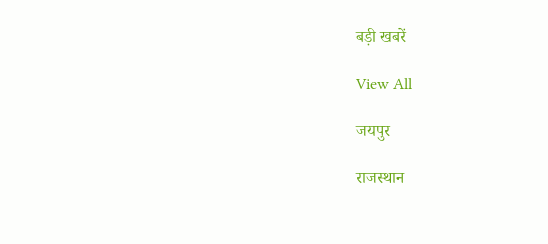बड़ी खबरें

View All

जयपुर

राजस्थान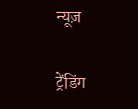न्यूज़

ट्रेंडिंग